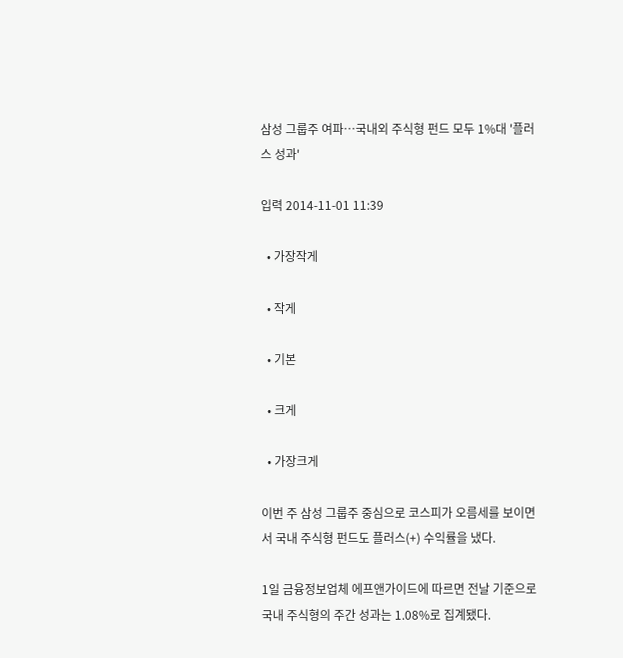삼성 그룹주 여파…국내외 주식형 펀드 모두 1%대 '플러스 성과'

입력 2014-11-01 11:39

  • 가장작게

  • 작게

  • 기본

  • 크게

  • 가장크게

이번 주 삼성 그룹주 중심으로 코스피가 오름세를 보이면서 국내 주식형 펀드도 플러스(+) 수익률을 냈다.

1일 금융정보업체 에프앤가이드에 따르면 전날 기준으로 국내 주식형의 주간 성과는 1.08%로 집계됐다.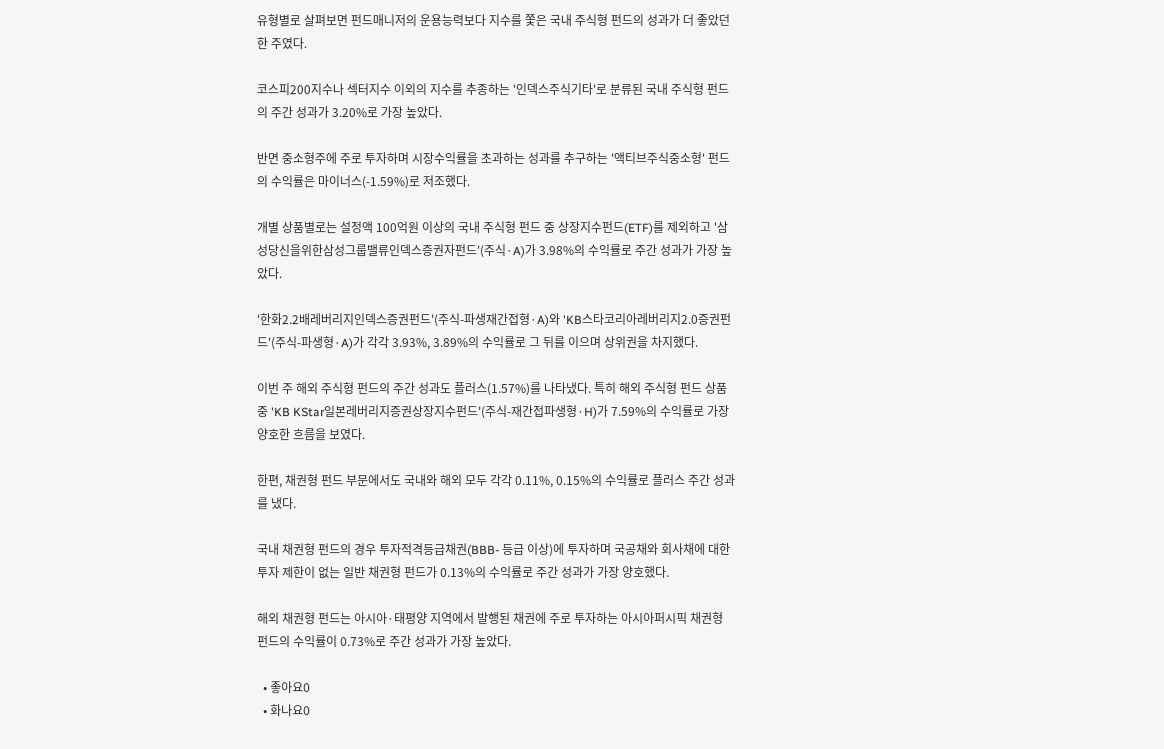유형별로 살펴보면 펀드매니저의 운용능력보다 지수를 쫓은 국내 주식형 펀드의 성과가 더 좋았던 한 주였다.

코스피200지수나 섹터지수 이외의 지수를 추종하는 '인덱스주식기타'로 분류된 국내 주식형 펀드의 주간 성과가 3.20%로 가장 높았다.

반면 중소형주에 주로 투자하며 시장수익률을 초과하는 성과를 추구하는 '액티브주식중소형' 펀드의 수익률은 마이너스(-1.59%)로 저조했다.

개별 상품별로는 설정액 100억원 이상의 국내 주식형 펀드 중 상장지수펀드(ETF)를 제외하고 '삼성당신을위한삼성그룹밸류인덱스증권자펀드'(주식·A)가 3.98%의 수익률로 주간 성과가 가장 높았다.

'한화2.2배레버리지인덱스증권펀드'(주식-파생재간접형·A)와 'KB스타코리아레버리지2.0증권펀드'(주식-파생형·A)가 각각 3.93%, 3.89%의 수익률로 그 뒤를 이으며 상위권을 차지했다.

이번 주 해외 주식형 펀드의 주간 성과도 플러스(1.57%)를 나타냈다. 특히 해외 주식형 펀드 상품 중 'KB KStar일본레버리지증권상장지수펀드'(주식-재간접파생형·H)가 7.59%의 수익률로 가장 양호한 흐름을 보였다.

한편, 채권형 펀드 부문에서도 국내와 해외 모두 각각 0.11%, 0.15%의 수익률로 플러스 주간 성과를 냈다.

국내 채권형 펀드의 경우 투자적격등급채권(BBB- 등급 이상)에 투자하며 국공채와 회사채에 대한 투자 제한이 없는 일반 채권형 펀드가 0.13%의 수익률로 주간 성과가 가장 양호했다.

해외 채권형 펀드는 아시아·태평양 지역에서 발행된 채권에 주로 투자하는 아시아퍼시픽 채권형 펀드의 수익률이 0.73%로 주간 성과가 가장 높았다.

  • 좋아요0
  • 화나요0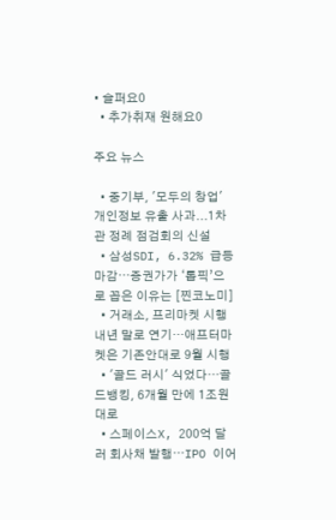• 슬퍼요0
  • 추가취재 원해요0

주요 뉴스

  • 중기부, '모두의 창업' 개인정보 유출 사과...1차관 정례 점검회의 신설
  • 삼성SDI, 6.32% 급등 마감⋯증권가가 ‘톱픽’으로 꼽은 이유는 [찐코노미]
  • 거래소, 프리마켓 시행 내년 말로 연기···애프터마켓은 기존안대로 9월 시행
  • '골드 러시' 식었다…골드뱅킹, 6개월 만에 1조원대로
  • 스페이스X, 200억 달러 회사채 발행⋯IPO 이어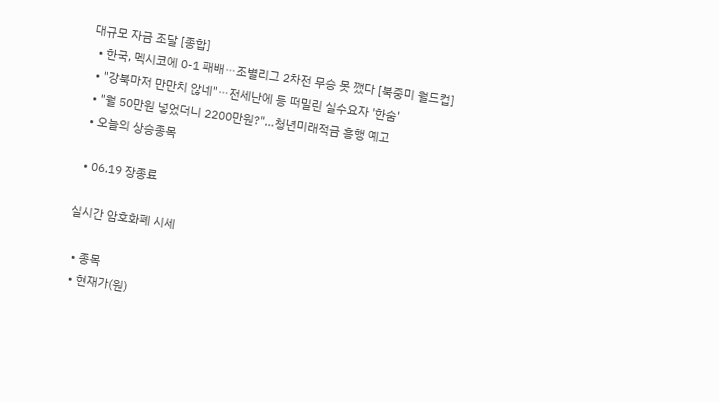대규모 자금 조달 [종합]
  • 한국, 멕시코에 0-1 패배⋯조별리그 2차전 무승 못 깼다 [북중미 월드컵]
  • "강북마저 만만치 않네"⋯전세난에 등 떠밀린 실수요자 '한숨'
  • "월 50만원 넣었더니 2200만원?"…청년미래적금 흥행 예고
  • 오늘의 상승종목

  • 06.19 장종료

실시간 암호화폐 시세

  • 종목
  • 현재가(원)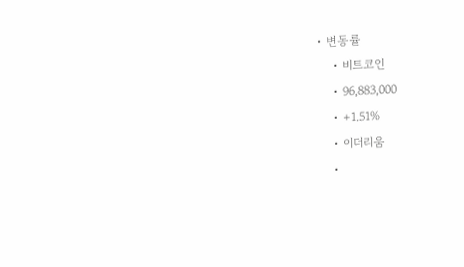• 변동률
    • 비트코인
    • 96,883,000
    • +1.51%
    • 이더리움
    •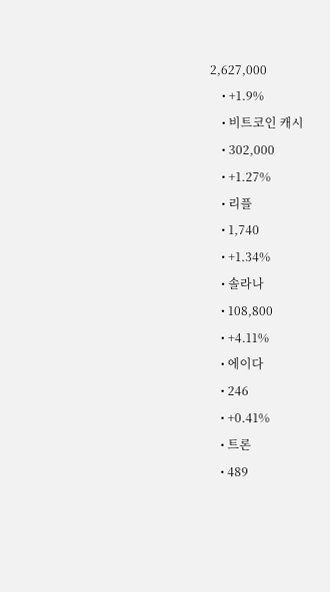2,627,000
    • +1.9%
    • 비트코인 캐시
    • 302,000
    • +1.27%
    • 리플
    • 1,740
    • +1.34%
    • 솔라나
    • 108,800
    • +4.11%
    • 에이다
    • 246
    • +0.41%
    • 트론
    • 489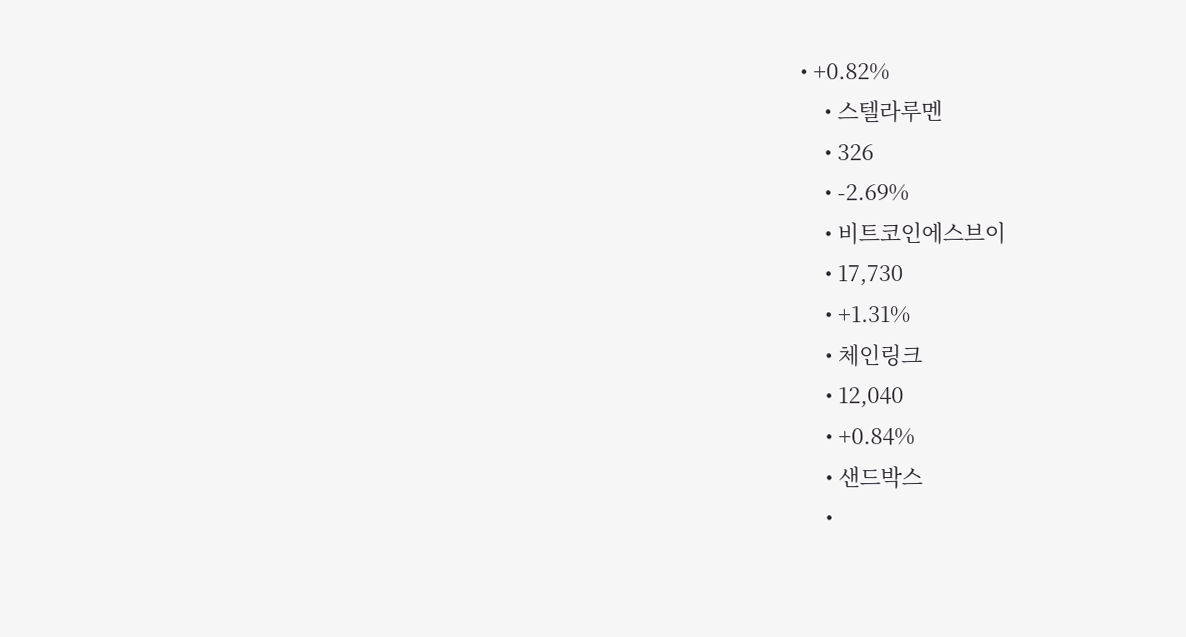• +0.82%
    • 스텔라루멘
    • 326
    • -2.69%
    • 비트코인에스브이
    • 17,730
    • +1.31%
    • 체인링크
    • 12,040
    • +0.84%
    • 샌드박스
    •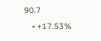90.7
    • +17.53%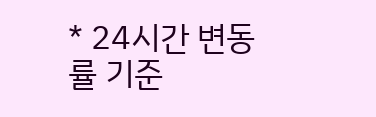* 24시간 변동률 기준